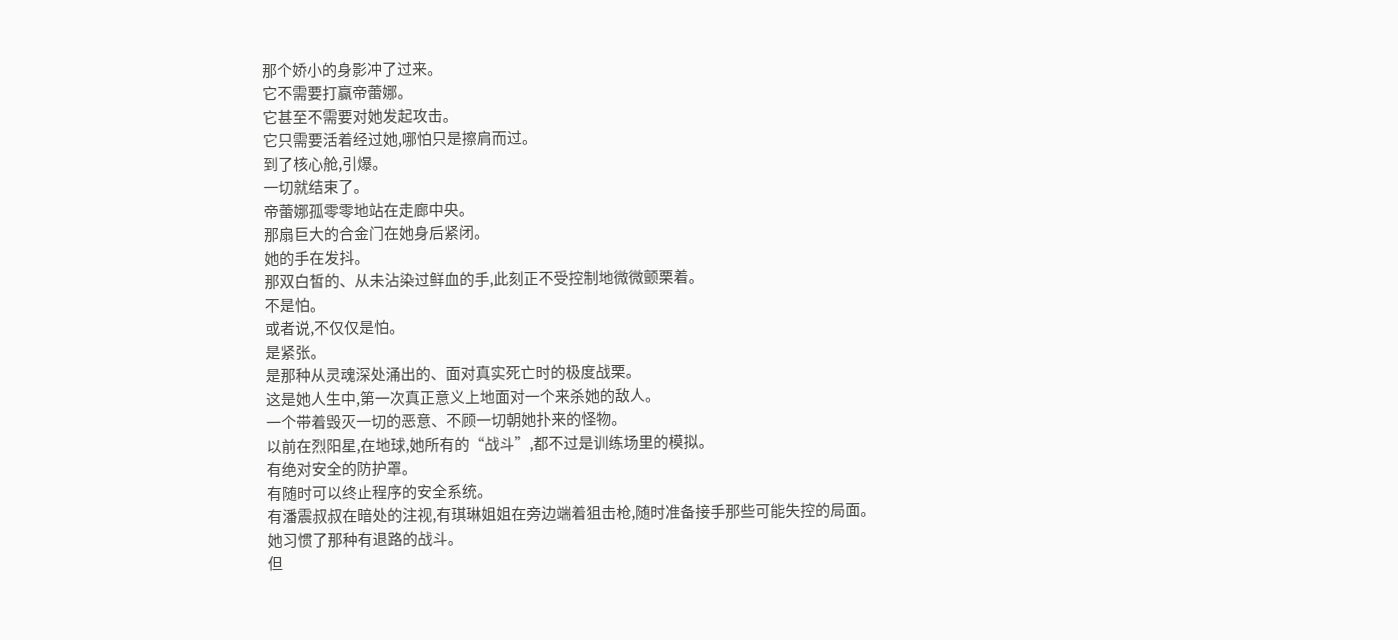那个娇小的身影冲了过来。
它不需要打赢帝蕾娜。
它甚至不需要对她发起攻击。
它只需要活着经过她,哪怕只是擦肩而过。
到了核心舱,引爆。
一切就结束了。
帝蕾娜孤零零地站在走廊中央。
那扇巨大的合金门在她身后紧闭。
她的手在发抖。
那双白皙的、从未沾染过鲜血的手,此刻正不受控制地微微颤栗着。
不是怕。
或者说,不仅仅是怕。
是紧张。
是那种从灵魂深处涌出的、面对真实死亡时的极度战栗。
这是她人生中,第一次真正意义上地面对一个来杀她的敌人。
一个带着毁灭一切的恶意、不顾一切朝她扑来的怪物。
以前在烈阳星,在地球,她所有的“战斗”,都不过是训练场里的模拟。
有绝对安全的防护罩。
有随时可以终止程序的安全系统。
有潘震叔叔在暗处的注视,有琪琳姐姐在旁边端着狙击枪,随时准备接手那些可能失控的局面。
她习惯了那种有退路的战斗。
但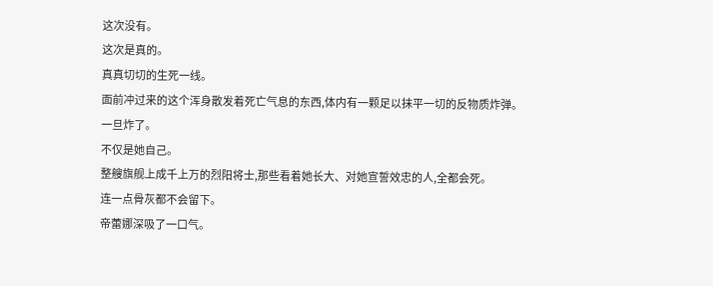这次没有。
这次是真的。
真真切切的生死一线。
面前冲过来的这个浑身散发着死亡气息的东西,体内有一颗足以抹平一切的反物质炸弹。
一旦炸了。
不仅是她自己。
整艘旗舰上成千上万的烈阳将士,那些看着她长大、对她宣誓效忠的人,全都会死。
连一点骨灰都不会留下。
帝蕾娜深吸了一口气。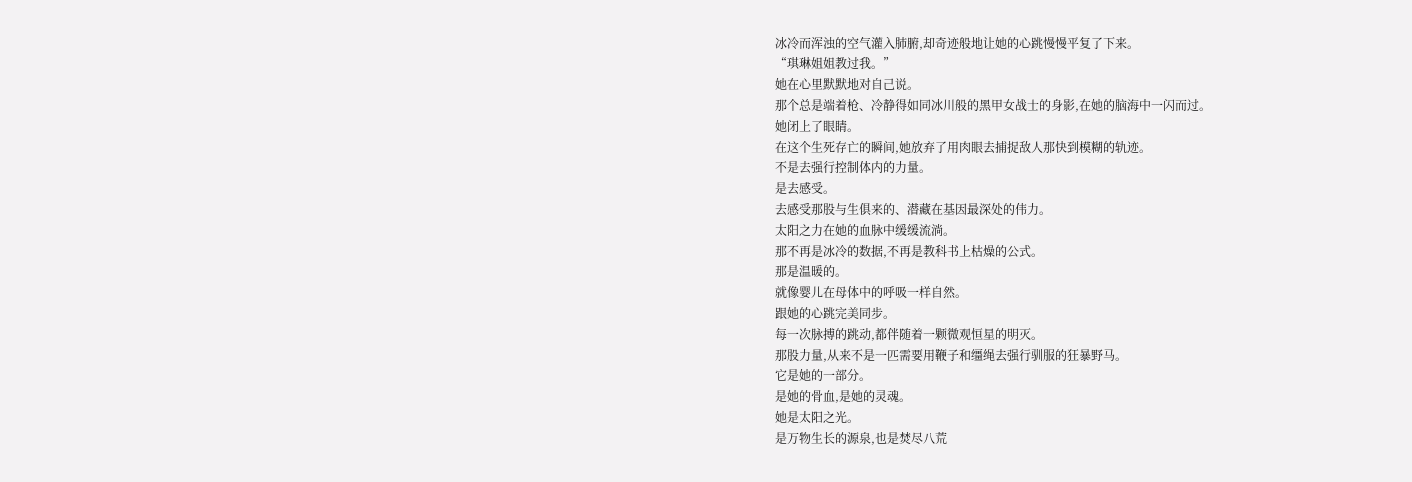冰冷而浑浊的空气灌入肺腑,却奇迹般地让她的心跳慢慢平复了下来。
“琪琳姐姐教过我。”
她在心里默默地对自己说。
那个总是端着枪、冷静得如同冰川般的黑甲女战士的身影,在她的脑海中一闪而过。
她闭上了眼睛。
在这个生死存亡的瞬间,她放弃了用肉眼去捕捉敌人那快到模糊的轨迹。
不是去强行控制体内的力量。
是去感受。
去感受那股与生俱来的、潜藏在基因最深处的伟力。
太阳之力在她的血脉中缓缓流淌。
那不再是冰冷的数据,不再是教科书上枯燥的公式。
那是温暖的。
就像婴儿在母体中的呼吸一样自然。
跟她的心跳完美同步。
每一次脉搏的跳动,都伴随着一颗微观恒星的明灭。
那股力量,从来不是一匹需要用鞭子和缰绳去强行驯服的狂暴野马。
它是她的一部分。
是她的骨血,是她的灵魂。
她是太阳之光。
是万物生长的源泉,也是焚尽八荒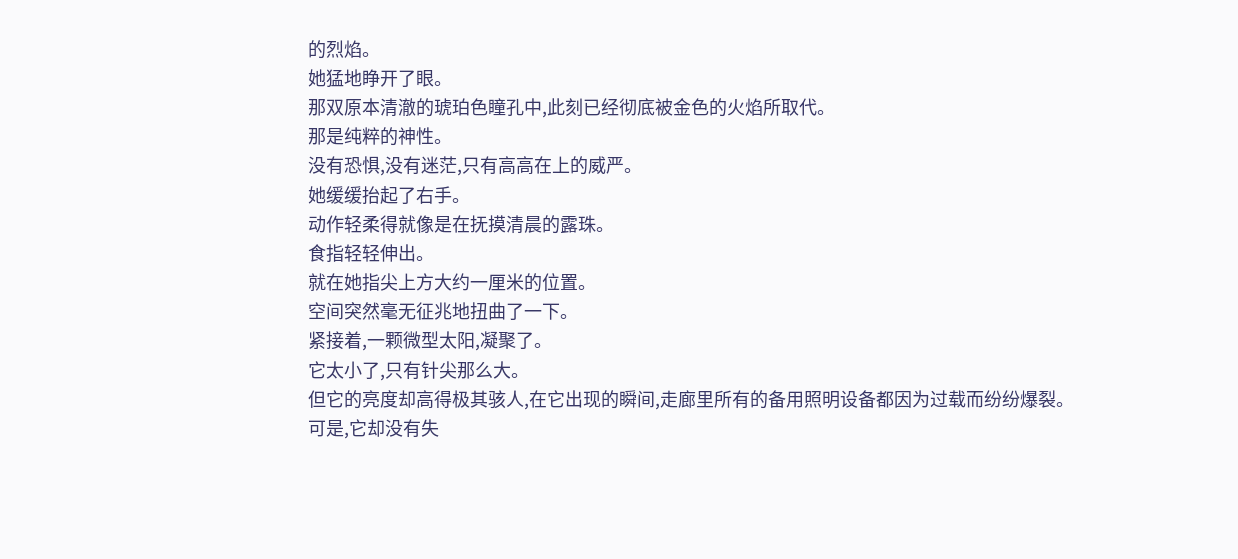的烈焰。
她猛地睁开了眼。
那双原本清澈的琥珀色瞳孔中,此刻已经彻底被金色的火焰所取代。
那是纯粹的神性。
没有恐惧,没有迷茫,只有高高在上的威严。
她缓缓抬起了右手。
动作轻柔得就像是在抚摸清晨的露珠。
食指轻轻伸出。
就在她指尖上方大约一厘米的位置。
空间突然毫无征兆地扭曲了一下。
紧接着,一颗微型太阳,凝聚了。
它太小了,只有针尖那么大。
但它的亮度却高得极其骇人,在它出现的瞬间,走廊里所有的备用照明设备都因为过载而纷纷爆裂。
可是,它却没有失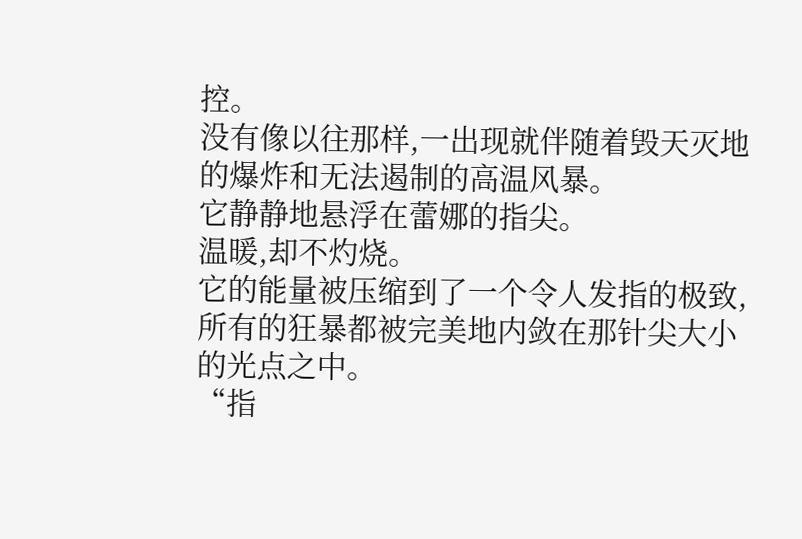控。
没有像以往那样,一出现就伴随着毁天灭地的爆炸和无法遏制的高温风暴。
它静静地悬浮在蕾娜的指尖。
温暖,却不灼烧。
它的能量被压缩到了一个令人发指的极致,所有的狂暴都被完美地内敛在那针尖大小的光点之中。
“指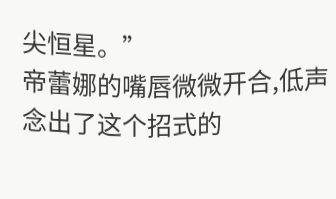尖恒星。”
帝蕾娜的嘴唇微微开合,低声念出了这个招式的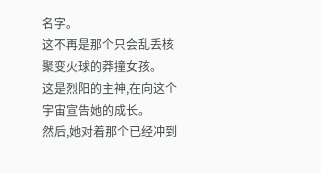名字。
这不再是那个只会乱丢核聚变火球的莽撞女孩。
这是烈阳的主神,在向这个宇宙宣告她的成长。
然后,她对着那个已经冲到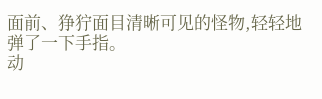面前、狰狞面目清晰可见的怪物,轻轻地弹了一下手指。
动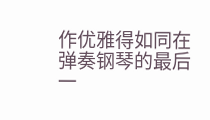作优雅得如同在弹奏钢琴的最后一